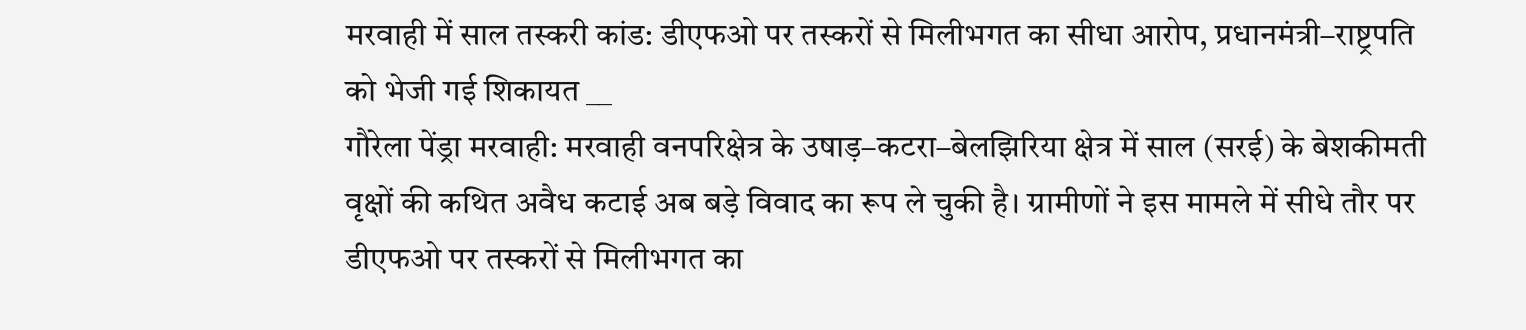मरवाही में साल तस्करी कांड: डीएफओ पर तस्करों से मिलीभगत का सीधा आरोप, प्रधानमंत्री–राष्ट्रपति को भेजी गई शिकायत __
गौरेला पेंड्रा मरवाही: मरवाही वनपरिक्षेत्र के उषाड़–कटरा–बेलझिरिया क्षेत्र में साल (सरई) के बेशकीमती वृक्षों की कथित अवैध कटाई अब बड़े विवाद का रूप ले चुकी है। ग्रामीणों ने इस मामले में सीधे तौर पर डीएफओ पर तस्करों से मिलीभगत का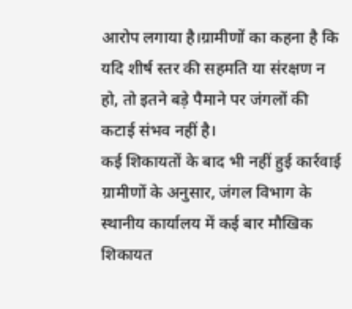आरोप लगाया है।ग्रामीणों का कहना है कि यदि शीर्ष स्तर की सहमति या संरक्षण न हो, तो इतने बड़े पैमाने पर जंगलों की कटाई संभव नहीं है।
कई शिकायतों के बाद भी नहीं हुई कार्रवाई
ग्रामीणों के अनुसार, जंगल विभाग के स्थानीय कार्यालय में कई बार मौखिक शिकायत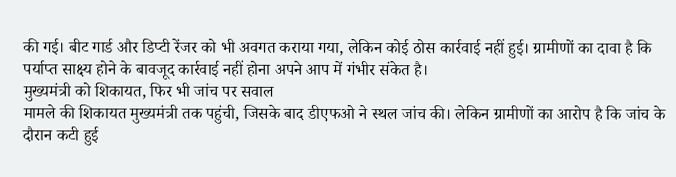की गई। बीट गार्ड और डिप्टी रेंजर को भी अवगत कराया गया, लेकिन कोई ठोस कार्रवाई नहीं हुई। ग्रामीणों का दावा है कि पर्याप्त साक्ष्य होने के बावजूद कार्रवाई नहीं होना अपने आप में गंभीर संकेत है।
मुख्यमंत्री को शिकायत, फिर भी जांच पर सवाल
मामले की शिकायत मुख्यमंत्री तक पहुंची, जिसके बाद डीएफओ ने स्थल जांच की। लेकिन ग्रामीणों का आरोप है कि जांच के दौरान कटी हुई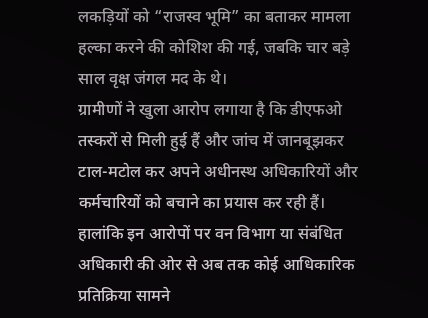लकड़ियों को “राजस्व भूमि” का बताकर मामला हल्का करने की कोशिश की गई, जबकि चार बड़े साल वृक्ष जंगल मद के थे।
ग्रामीणों ने खुला आरोप लगाया है कि डीएफओ तस्करों से मिली हुई हैं और जांच में जानबूझकर टाल-मटोल कर अपने अधीनस्थ अधिकारियों और कर्मचारियों को बचाने का प्रयास कर रही हैं। हालांकि इन आरोपों पर वन विभाग या संबंधित अधिकारी की ओर से अब तक कोई आधिकारिक प्रतिक्रिया सामने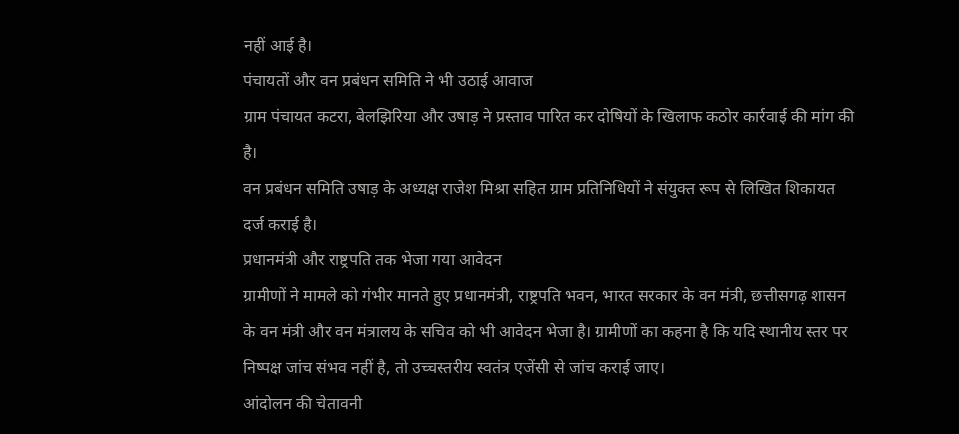नहीं आई है।
पंचायतों और वन प्रबंधन समिति ने भी उठाई आवाज
ग्राम पंचायत कटरा, बेलझिरिया और उषाड़ ने प्रस्ताव पारित कर दोषियों के खिलाफ कठोर कार्रवाई की मांग की है।
वन प्रबंधन समिति उषाड़ के अध्यक्ष राजेश मिश्रा सहित ग्राम प्रतिनिधियों ने संयुक्त रूप से लिखित शिकायत दर्ज कराई है।
प्रधानमंत्री और राष्ट्रपति तक भेजा गया आवेदन
ग्रामीणों ने मामले को गंभीर मानते हुए प्रधानमंत्री, राष्ट्रपति भवन, भारत सरकार के वन मंत्री, छत्तीसगढ़ शासन के वन मंत्री और वन मंत्रालय के सचिव को भी आवेदन भेजा है। ग्रामीणों का कहना है कि यदि स्थानीय स्तर पर निष्पक्ष जांच संभव नहीं है, तो उच्चस्तरीय स्वतंत्र एजेंसी से जांच कराई जाए।
आंदोलन की चेतावनी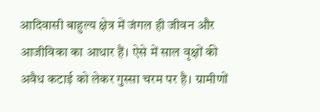आदिवासी बाहुल्य क्षेत्र में जंगल ही जीवन और आजीविका का आधार हैं। ऐसे में साल वृक्षों की अवैध कटाई को लेकर गुस्सा चरम पर है। ग्रामीणों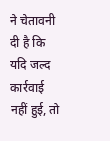ने चेतावनी दी है कि यदि जल्द कार्रवाई नहीं हुई, तो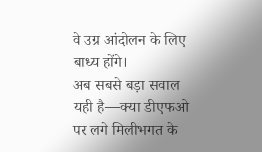वे उग्र आंदोलन के लिए बाध्य होंगे।
अब सबसे बड़ा सवाल यही है—क्या डीएफओ पर लगे मिलीभगत के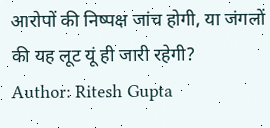आरोपों की निष्पक्ष जांच होगी, या जंगलों की यह लूट यूं ही जारी रहेगी?
Author: Ritesh Gupta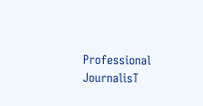Professional JournalisT